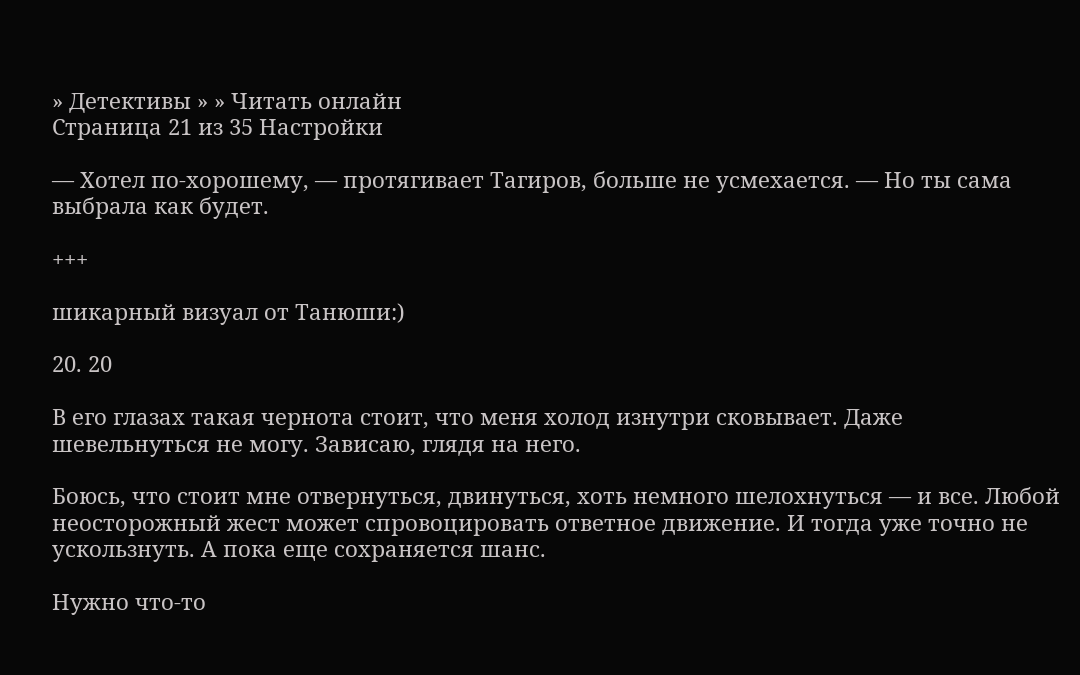» Детективы » » Читать онлайн
Страница 21 из 35 Настройки

— Хотел по-хорошему, — протягивает Тагиров, больше не усмехается. — Но ты сама выбрала как будет.

+++

шикарный визуал от Танюши:)

20. 20

В его глазах такая чернота стоит, что меня холод изнутри сковывает. Даже шевельнуться не могу. Зависаю, глядя на него.

Боюсь, что стоит мне отвернуться, двинуться, хоть немного шелохнуться — и все. Любой неосторожный жест может спровоцировать ответное движение. И тогда уже точно не ускользнуть. А пока еще сохраняется шанс.

Нужно что-то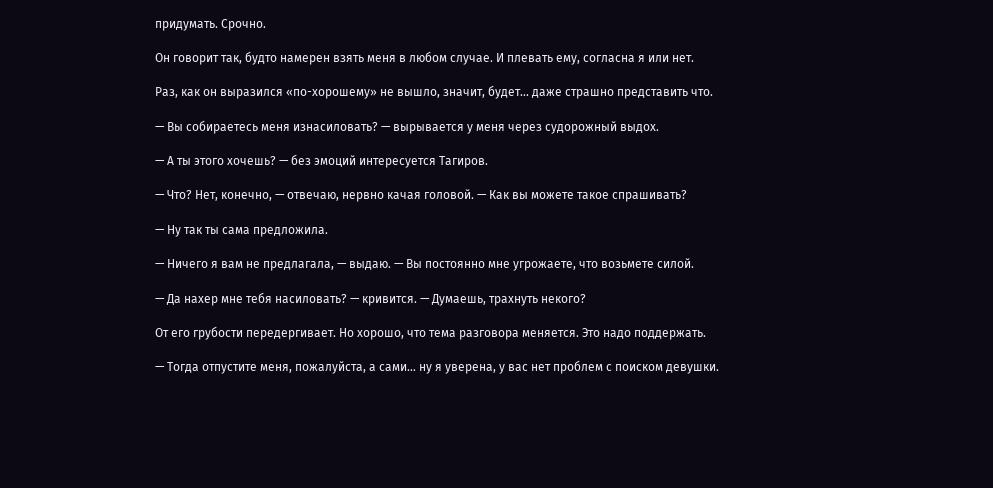придумать. Срочно.

Он говорит так, будто намерен взять меня в любом случае. И плевать ему, согласна я или нет.

Раз, как он выразился «по-хорошему» не вышло, значит, будет… даже страшно представить что.

— Вы собираетесь меня изнасиловать? — вырывается у меня через судорожный выдох.

— А ты этого хочешь? — без эмоций интересуется Тагиров.

— Что? Нет, конечно, — отвечаю, нервно качая головой. — Как вы можете такое спрашивать?

— Ну так ты сама предложила.

— Ничего я вам не предлагала, — выдаю. — Вы постоянно мне угрожаете, что возьмете силой.

— Да нахер мне тебя насиловать? — кривится. — Думаешь, трахнуть некого?

От его грубости передергивает. Но хорошо, что тема разговора меняется. Это надо поддержать.

— Тогда отпустите меня, пожалуйста, а сами… ну я уверена, у вас нет проблем с поиском девушки.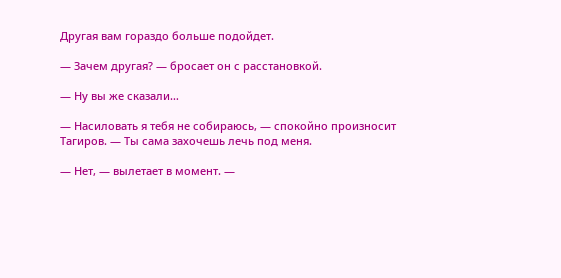Другая вам гораздо больше подойдет.

— Зачем другая? — бросает он с расстановкой.

— Ну вы же сказали…

— Насиловать я тебя не собираюсь, — спокойно произносит Тагиров. — Ты сама захочешь лечь под меня.

— Нет, — вылетает в момент. —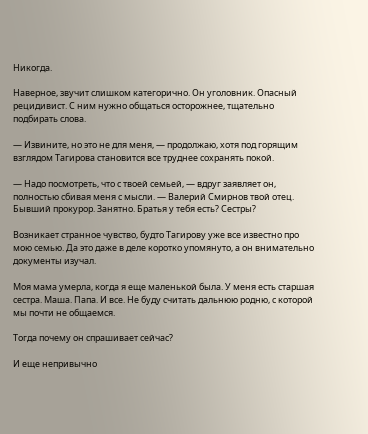Никогда.

Наверное, звучит слишком категорично. Он уголовник. Опасный рецидивист. С ним нужно общаться осторожнее, тщательно подбирать слова.

— Извините, но это не для меня, — продолжаю, хотя под горящим взглядом Тагирова становится все труднее сохранять покой.

— Надо посмотреть, что с твоей семьей, — вдруг заявляет он, полностью сбивая меня с мысли. — Валерий Смирнов твой отец. Бывший прокурор. Занятно. Братья у тебя есть? Сестры?

Возникает странное чувство, будто Тагирову уже все известно про мою семью. Да это даже в деле коротко упомянуто, а он внимательно документы изучал.

Моя мама умерла, когда я еще маленькой была. У меня есть старшая сестра. Маша. Папа. И все. Не буду считать дальнюю родню, с которой мы почти не общаемся.

Тогда почему он спрашивает сейчас?

И еще непривычно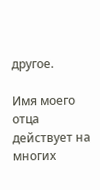другое.

Имя моего отца действует на многих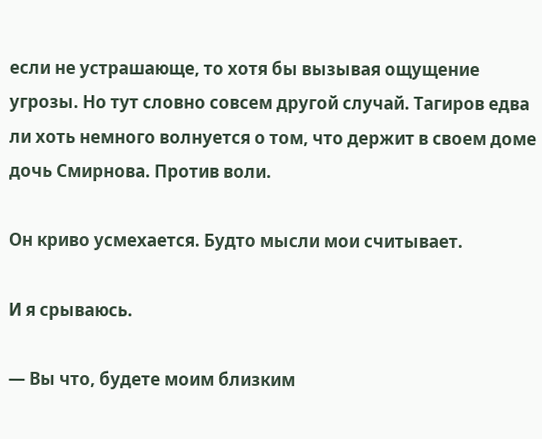если не устрашающе, то хотя бы вызывая ощущение угрозы. Но тут словно совсем другой случай. Тагиров едва ли хоть немного волнуется о том, что держит в своем доме дочь Смирнова. Против воли.

Он криво усмехается. Будто мысли мои считывает.

И я срываюсь.

— Вы что, будете моим близким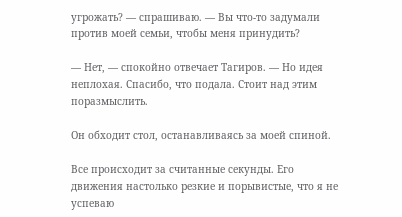угрожать? — спрашиваю. — Вы что-то задумали против моей семьи, чтобы меня принудить?

— Нет, — спокойно отвечает Тагиров. — Но идея неплохая. Спасибо, что подала. Стоит над этим поразмыслить.

Он обходит стол, останавливаясь за моей спиной.

Все происходит за считанные секунды. Его движения настолько резкие и порывистые, что я не успеваю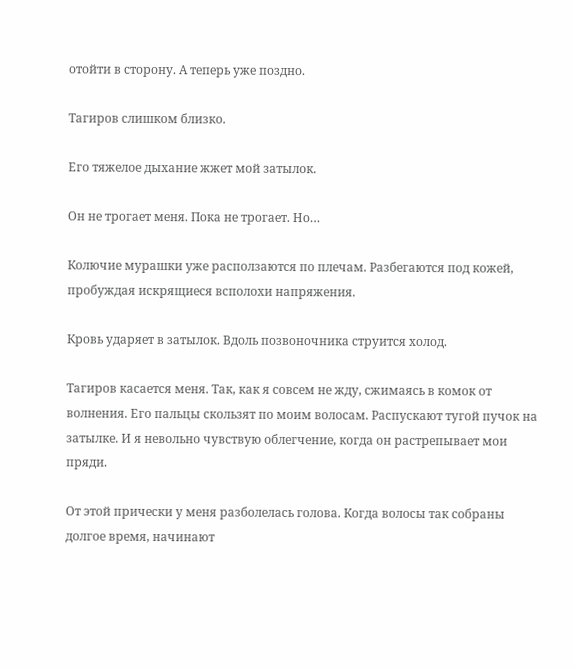отойти в сторону. А теперь уже поздно.

Тагиров слишком близко.

Его тяжелое дыхание жжет мой затылок.

Он не трогает меня. Пока не трогает. Но…

Колючие мурашки уже расползаются по плечам. Разбегаются под кожей, пробуждая искрящиеся всполохи напряжения.

Кровь ударяет в затылок. Вдоль позвоночника струится холод.

Тагиров касается меня. Так, как я совсем не жду, сжимаясь в комок от волнения. Его пальцы скользят по моим волосам. Распускают тугой пучок на затылке. И я невольно чувствую облегчение, когда он растрепывает мои пряди.

От этой прически у меня разболелась голова. Когда волосы так собраны долгое время, начинают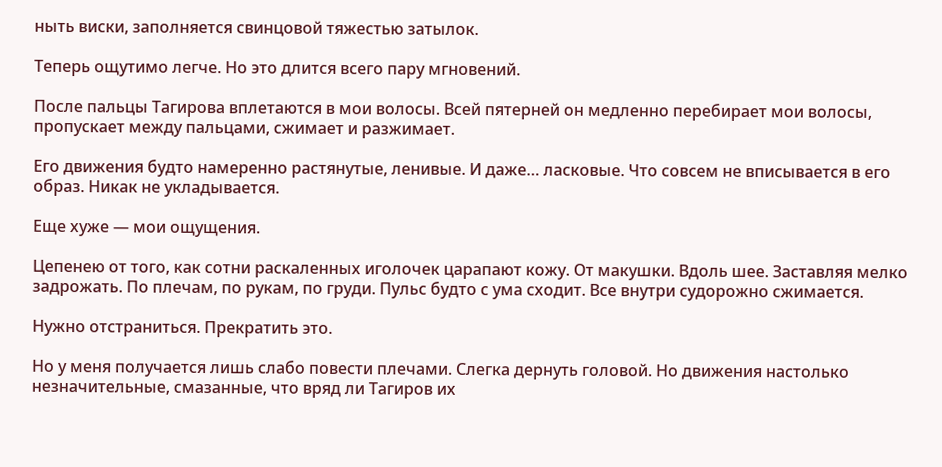ныть виски, заполняется свинцовой тяжестью затылок.

Теперь ощутимо легче. Но это длится всего пару мгновений.

После пальцы Тагирова вплетаются в мои волосы. Всей пятерней он медленно перебирает мои волосы, пропускает между пальцами, сжимает и разжимает.

Его движения будто намеренно растянутые, ленивые. И даже… ласковые. Что совсем не вписывается в его образ. Никак не укладывается.

Еще хуже — мои ощущения.

Цепенею от того, как сотни раскаленных иголочек царапают кожу. От макушки. Вдоль шее. Заставляя мелко задрожать. По плечам, по рукам, по груди. Пульс будто с ума сходит. Все внутри судорожно сжимается.

Нужно отстраниться. Прекратить это.

Но у меня получается лишь слабо повести плечами. Слегка дернуть головой. Но движения настолько незначительные, смазанные, что вряд ли Тагиров их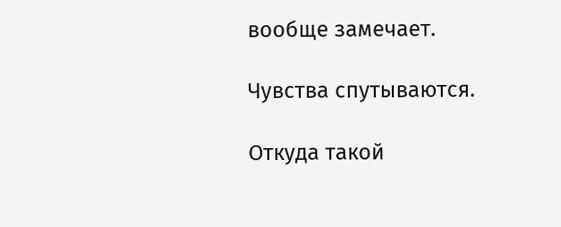вообще замечает.

Чувства спутываются.

Откуда такой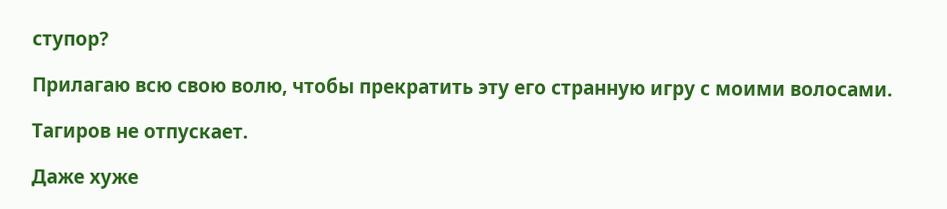ступор?

Прилагаю всю свою волю, чтобы прекратить эту его странную игру с моими волосами.

Тагиров не отпускает.

Даже хуже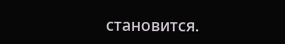становится.